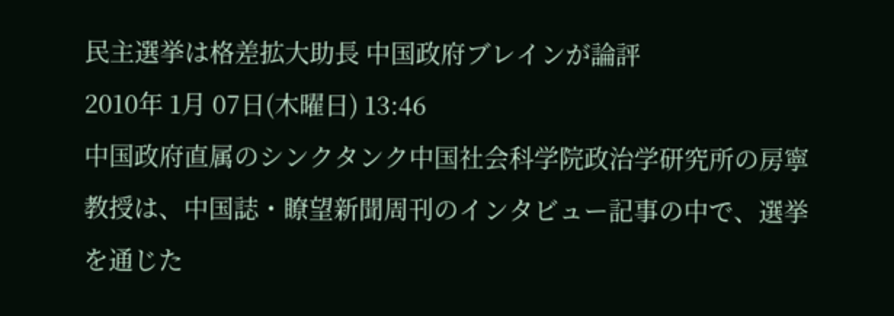民主選挙は格差拡大助長 中国政府ブレインが論評
2010年 1月 07日(木曜日) 13:46
中国政府直属のシンクタンク中国社会科学院政治学研究所の房寧教授は、中国誌・瞭望新聞周刊のインタビュー記事の中で、選挙を通じた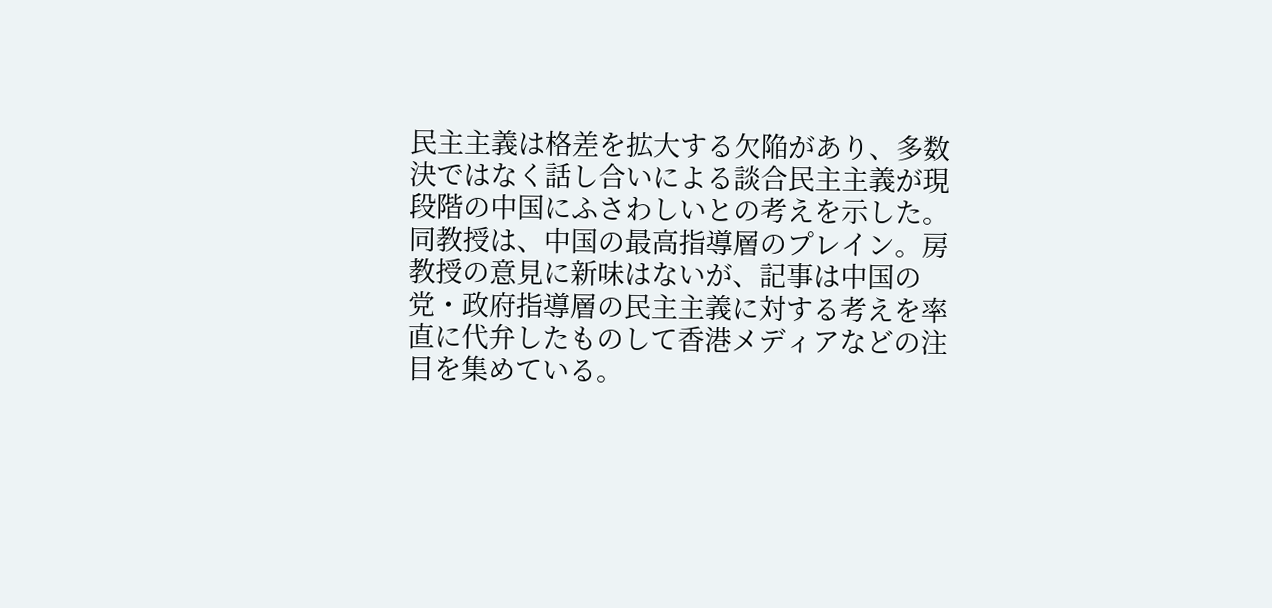民主主義は格差を拡大する欠陥があり、多数決ではなく話し合いによる談合民主主義が現段階の中国にふさわしいとの考えを示した。
同教授は、中国の最高指導層のプレイン。房教授の意見に新味はないが、記事は中国の党・政府指導層の民主主義に対する考えを率直に代弁したものして香港メディアなどの注目を集めている。